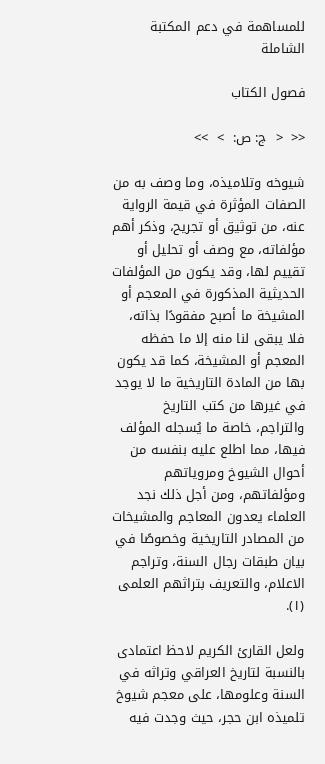للمساهمة في دعم المكتبة الشاملة

فصول الكتاب

<<  <  ج: ص:  >  >>

شيوخه وتلاميذه، وما وصف به من الصفات المؤثرة في قيمة الرواية عنه، من توثيق أو تجريح، وذكر أهم مؤلفاته، مع وصف أو تحليل أو تقييم لها، وقد يكون من المؤلفات الحديثية المذكورة في المعجم أو المشيخة ما أصبح مفقودًا بذاته، فلا يبقى لنا منه إلا ما حفظه المعجم أو المشيخة، كما قد يكون بها من المادة التاريخية ما لا يوجد في غيرها من كتب التاريخ والتراجم، خاصة ما يُسجله المؤلف فيها، مما اطلع عليه بنفسه من أحوال الشيوخ ومروياتهم ومؤلفاتهم، ومن أجل ذلك نجد العلماء يعدون المعاجم والمشيخات من المصادر التاريخية وخصوصًا في بيان طبقات رجال السنة، وتراجم الاعلام، والتعريف بتراثهم العلمى (١).

ولعل القارئ الكريم لاحظ اعتمادى بالنسبة لتاريخ العراقي وتراثه في السنة وعلومها، على معجم شيوخ تلميذه ابن حجر، حيث وجدت فيه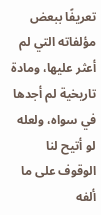تعريفًا ببعض مؤلفاته التي لم أعثر عليها، ومادة تاريخية لم أجدها في سواه، ولعله لو أتيح لنا الوقوف على ما ألفه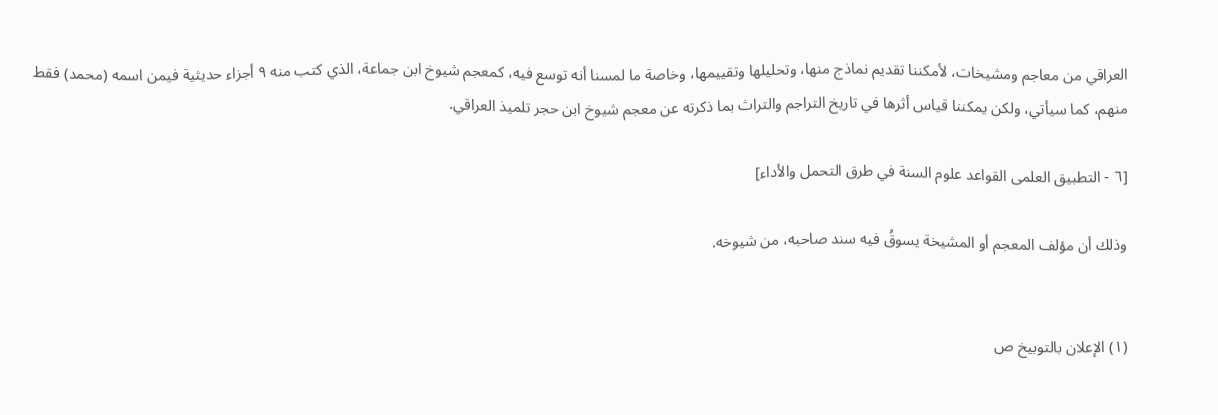العراقي من معاجم ومشيخات، لأمكننا تقديم نماذج منها، وتحليلها وتقييمها، وخاصة ما لمسنا أنه توسع فيه، كمعجم شيوخ ابن جماعة، الذي كتب منه ٩ أجزاء حديثية فيمن اسمه (محمد) فقط منهم، كما سيأتي، ولكن يمكننا قياس أثرها في تاريخ التراجم والتراث بما ذكرته عن معجم شيوخ ابن حجر تلميذ العراقي.

[٦ - التطبيق العلمى القواعد علوم السنة في طرق التحمل والأداء]

وذلك أن مؤلف المعجم أو المشيخة يسوقُ فيه سند صاحبه، من شيوخه.


(١) الإعلان بالتوبيخ ص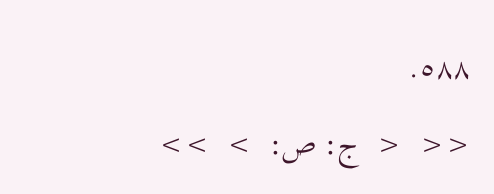٥٨٨.

<<  <  ج: ص:  >  >>